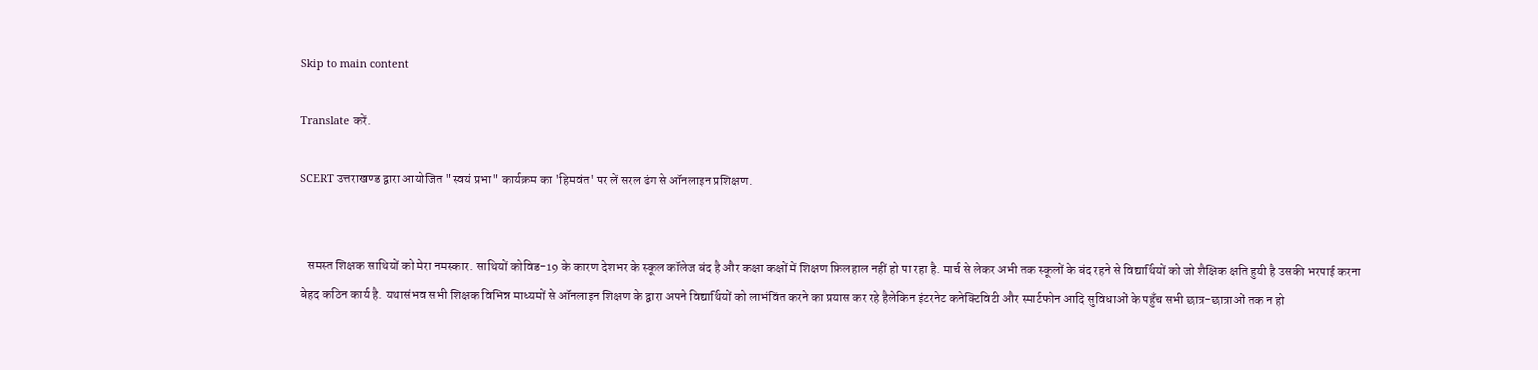Skip to main content

Translate करें.

SCERT उत्तराखण्ड द्वारा आयोजित "स्वयं प्रभा" कार्यक्रम का 'हिमवंत' पर लें सरल ढंग से ऑनलाइन प्रशिक्षण.


   समस्त शिक्षक साथियों को मेरा नमस्कार. साथियों कोविड-19 के कारण देशभर के स्कूल कॉलेज बंद है और कक्षा कक्षों में शिक्षण फ़िलहाल नहीं हो पा रहा है. मार्च से लेकर अभी तक स्कूलों के बंद रहने से विद्यार्थियों को जो शैक्षिक क्षति हुयी है उसकी भरपाई करना बेहद कठिन कार्य है. यथासंभव सभी शिक्षक विभिन्न माध्यमों से ऑनलाइन शिक्षण के द्वारा अपने विद्यार्थियों को लाभंविंत करने का प्रयास कर रहे हैलेकिन इंटरनेट कनेक्टिविटी और स्मार्टफोन आदि सुविधाओं के पहुँच सभी छात्र-छात्राओं तक न हो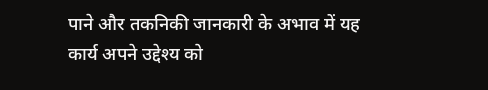पाने और तकनिकी जानकारी के अभाव में यह कार्य अपने उद्देश्य को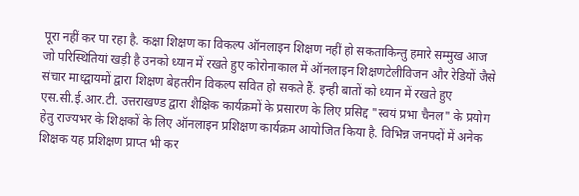पूरा नहीं कर पा रहा है. कक्षा शिक्षण का विकल्प ऑनलाइन शिक्षण नहीं हो सकताकिन्तु हमारे सम्मुख आज जो परिस्थितियां खड़ी है उनको ध्यान में रखते हुए कोरोनाकाल में ऑनलाइन शिक्षणटेलीविजन और रेडियों जैसे संचार माध्द्वायमों द्वारा शिक्षण बेहतरीन विकल्प सवित हो सकते हैं. इन्ही बातों को ध्यान में रखते हुए एस.सी.ई.आर.टी. उत्तराखण्ड द्वारा शैक्षिक कार्यक्रमों के प्रसारण के लिए प्रसिद्द "स्वयं प्रभा चैनल" के प्रयोग हेतु राज्यभर के शिक्षकों के लिए ऑनलाइन प्रशिक्षण कार्यक्रम आयोजित किया है. विभिन्न जनपदों में अनेक शिक्षक यह प्रशिक्षण प्राप्त भी कर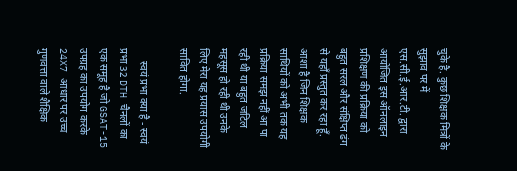चुके है. कुछ शिक्षक मित्रों के सुझाव पर में एस.सी.ई.आर.टी. द्वारा आयोजित इस ऑनलाइन प्रशिक्षण की प्रक्रिया को बहुत सरल और संक्षिप्त ढंग से यहाँ प्रस्तुत कर रहा हूँ. आशा है जिन शिक्षक साथियों को अभी तक यह प्रक्रिया समझ नहीं आ पा रही थी या बहुत जटिल महसूस हो रही थी उनके लिए मेरा यह प्रयास उपयोगी सावित होगा.

     स्वयं प्रभा क्या है - स्वयं प्रभा 32 DTH चैनलों का एक समूह है जो GSAT-15 उपग्रह का उपयोग करके 24X7 आधार पर उच्च गुणवत्ता वाले शैक्षिक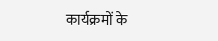कार्यक्रमों के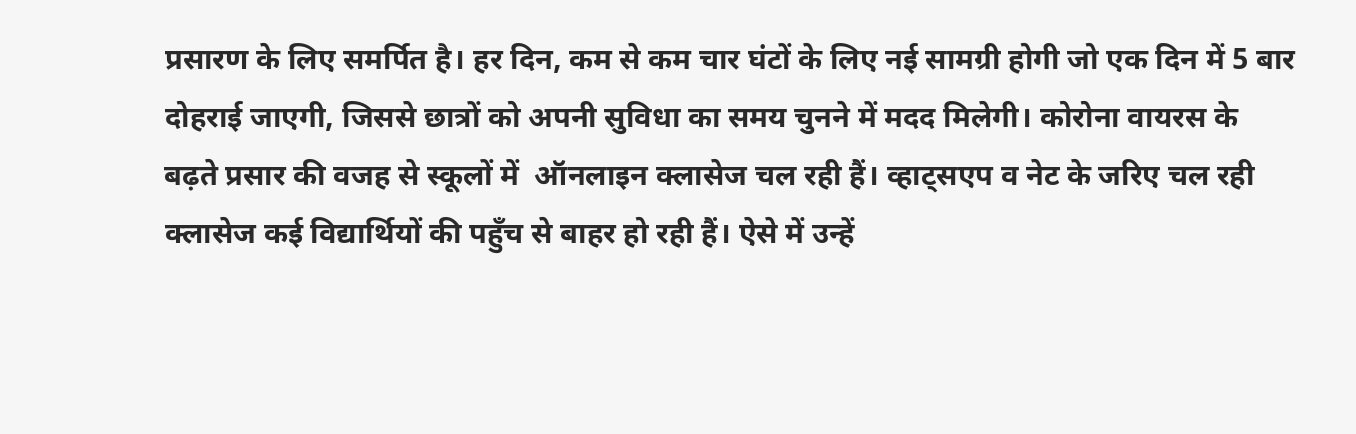प्रसारण के लिए समर्पित है। हर दिन, कम से कम चार घंटों के लिए नई सामग्री होगी जो एक दिन में 5 बार दोहराई जाएगी, जिससे छात्रों को अपनी सुविधा का समय चुनने में मदद मिलेगी। कोरोना वायरस के बढ़ते प्रसार की वजह से स्कूलों में  ऑनलाइन क्लासेज चल रही हैं। व्हाट्सएप व नेट के जरिए चल रही क्लासेज कई विद्यार्थियों की पहुँच से बाहर हो रही हैं। ऐसे में उन्हें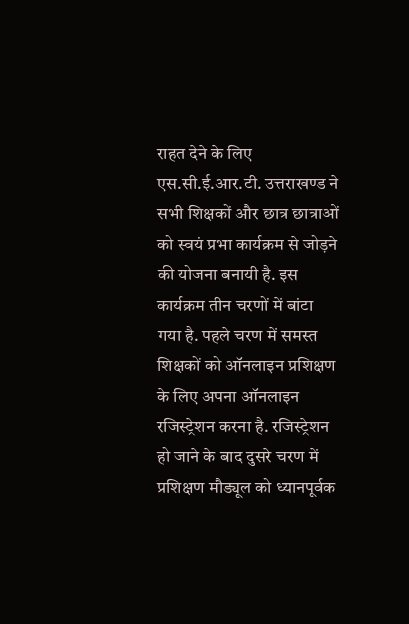राहत देने के लिए एस.सी.ई.आर.टी. उत्तराखण्ड ने सभी शिक्षकों और छात्र छात्राओं को स्वयं प्रभा कार्यक्रम से जोड़ने की योजना बनायी है. इस कार्यक्रम तीन चरणों में बांटा गया है. पहले चरण में समस्त शिक्षकों को ऑनलाइन प्रशिक्षण के लिए अपना ऑनलाइन रजिस्ट्रेशन करना है. रजिस्ट्रेशन हो जाने के बाद दुसरे चरण में प्रशिक्षण मौड्यूल को ध्यानपूर्वक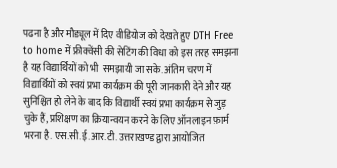पढना है और मौड्यूल में दिए वीडियोज को देखते हुए DTH Free to home में फ्रीक्वेंसी की सेटिंग की विधा को इस तरह समझना है यह विद्यार्थियों को भी  समझायी जा सके. अंतिम चरण में विद्यार्थियों को स्वयं प्रभा कार्यक्रम की पूरी जानकारी देने और यह सुनिश्चित हो लेने के बाद कि विद्यार्थी स्वयं प्रभा कार्यक्रम से जुड़ चुके हैं, प्रशिक्षण का क्रियान्वयन करने के लिए ऑनलाइन फ़ार्म भरना है. एस.सी.ई.आर.टी. उत्तराखण्ड द्वारा आयोजित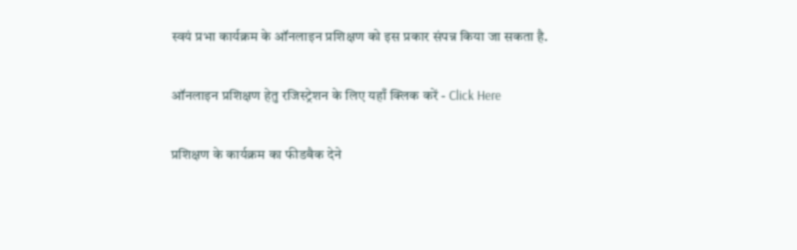स्वयं प्रभा कार्यक्रम के ऑनलाइन प्रशिक्षण को इस प्रकार संपन्न किया जा सकता है.

ऑनलाइन प्रशिक्षण हेतु रजिस्ट्रेशन के लिए यहाँ क्लिक करें - Click Here

प्रशिक्षण के कार्यक्रम का फीडबैक देने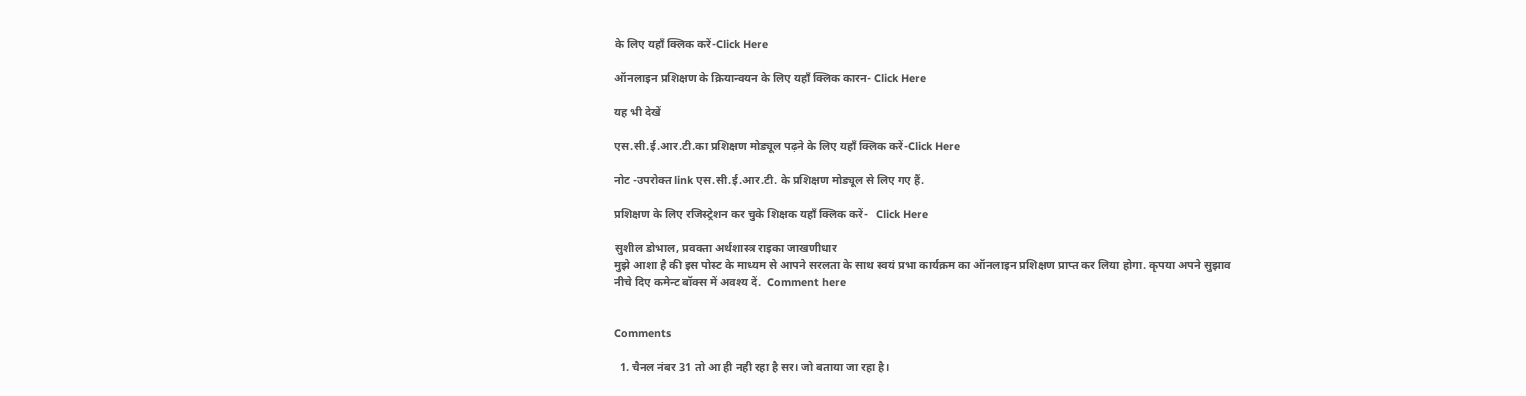के लिए यहाँ क्लिक करें-Click Here

ऑनलाइन प्रशिक्षण के क्रियान्वयन के लिए यहाँ क्लिक कारन- Click Here

यह भी देखें

एस.सी.ई.आर.टी.का प्रशिक्षण मोड्यूल पढ़ने के लिए यहाँ क्लिक करें-Click Here

नोट -उपरोक्त link एस.सी.ई.आर.टी. के प्रशिक्षण मोड्यूल से लिए गए हैं.

प्रशिक्षण के लिए रजिस्ट्रेशन कर चुके शिक्षक यहाँ क्लिक करें-   Click Here

सुशील डोभाल, प्रवक्ता अर्थशास्त्र राइका जाखणीधार
मुझे आशा है की इस पोस्ट के माध्यम से आपने सरलता के साथ स्वयं प्रभा कार्यक्रम का ऑनलाइन प्रशिक्षण प्राप्त कर लिया होगा. कृपया अपने सुझाव नीचे दिए कमेन्ट बॉक्स में अवश्य दें.  Comment here


Comments

  1. चैनल नंबर 31 तो आ ही नही रहा है सर। जो बताया जा रहा है।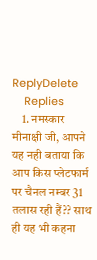ReplyDelete
    Replies
    1. नमस्कार मीनाक्षी जी, आपने यह नही बताया कि आप किस प्लेटफार्म पर चैनल नम्बर 31 तलास रही हैं?? साथ ही यह भी कहना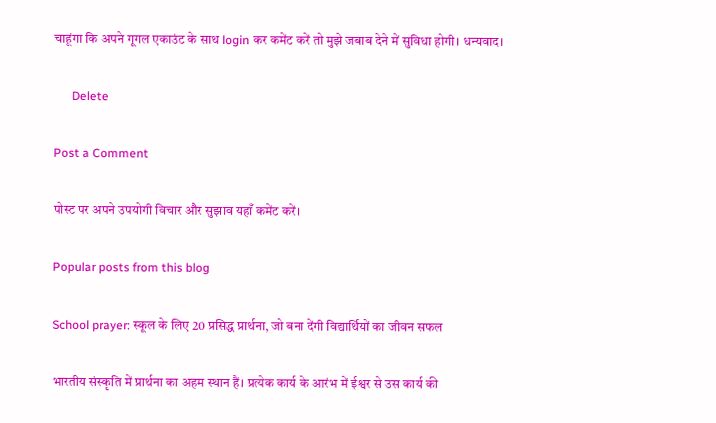चाहूंगा कि अपने गूगल एकाउंट के साथ login कर कमेंट करें तो मुझे जबाब देने में सुविधा होगी। धन्यवाद।

      Delete

Post a Comment

पोस्ट पर अपने उपयोगी विचार और सुझाव यहाँ कमेंट करें।

Popular posts from this blog

School prayer: स्कूल के लिए 20 प्रसिद्ध प्रार्थना, जो बना देंगी विद्यार्थियों का जीवन सफल

भारतीय संस्कृति में प्रार्थना का अहम स्थान हैं। प्रत्येक कार्य के आरंभ में ईश्वर से उस कार्य की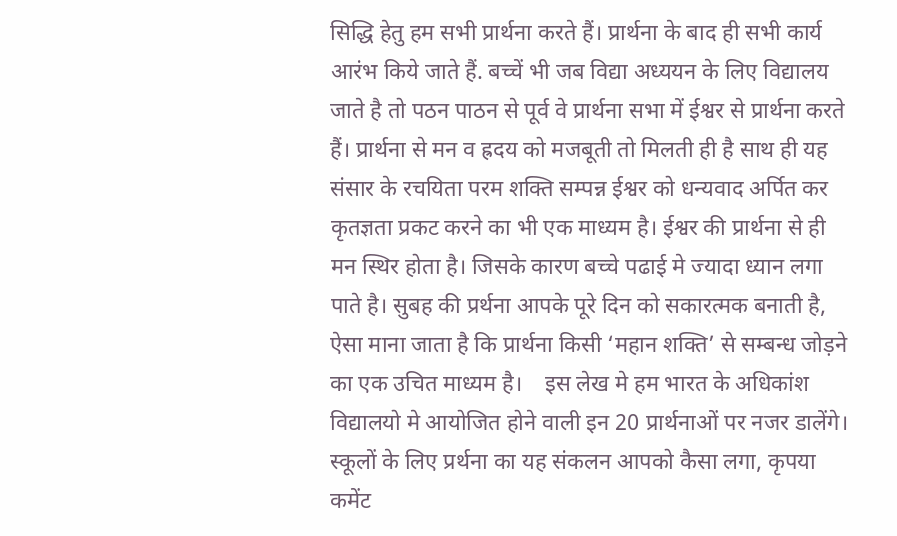सिद्धि हेतु हम सभी प्रार्थना करते हैं। प्रार्थना के बाद ही सभी कार्य आरंभ किये जाते हैं. बच्चें भी जब विद्या अध्ययन के लिए विद्यालय जाते है तो पठन पाठन से पूर्व वे प्रार्थना सभा में ईश्वर से प्रार्थना करते हैं। प्रार्थना से मन व ह्रदय को मजबूती तो मिलती ही है साथ ही यह संसार के रचयिता परम शक्ति सम्पन्न ईश्वर को धन्यवाद अर्पित कर कृतज्ञता प्रकट करने का भी एक माध्यम है। ईश्वर की प्रार्थना से ही मन स्थिर होता है। जिसके कारण बच्चे पढाई मे ज्यादा ध्यान लगा पाते है। सुबह की प्रर्थना आपके पूरे दिन को सकारत्मक बनाती है, ऐसा माना जाता है कि प्रार्थना किसी ‘महान शक्ति’ से सम्बन्ध जोड़ने का एक उचित माध्यम है।    इस लेख मे हम भारत के अधिकांश विद्यालयो मे आयोजित होने वाली इन 20 प्रार्थनाओं पर नजर डालेंगे। स्कूलों के लिए प्रर्थना का यह संकलन आपको कैसा लगा, कृपया कमेंट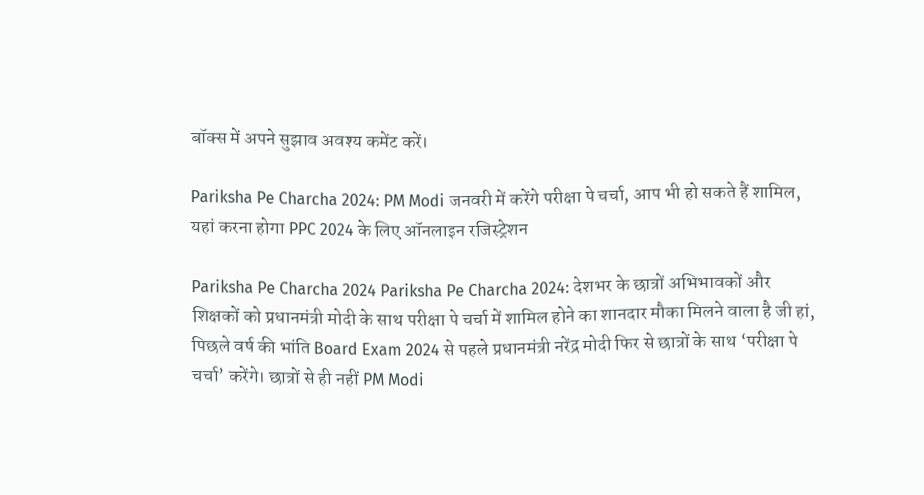बॉक्स में अपने सुझाव अवश्य कमेंट करें।

Pariksha Pe Charcha 2024: PM Modi जनवरी में करेंगे परीक्षा पे चर्चा, आप भी हो सकते हैं शामिल, यहां करना होगा PPC 2024 के लिए ऑनलाइन रजिस्ट्रेशन

Pariksha Pe Charcha 2024 Pariksha Pe Charcha 2024: देशभर के छात्रों अभिभावकों और शिक्षकों को प्रधानमंत्री मोदी के साथ परीक्षा पे चर्चा में शामिल होने का शानदार मौका मिलने वाला है जी हां, पिछले वर्ष की भांति Board Exam 2024 से पहले प्रधानमंत्री नरेंद्र मोदी फिर से छात्रों के साथ ‘परीक्षा पे चर्चा’ करेंगे। छात्रों से ही नहीं PM Modi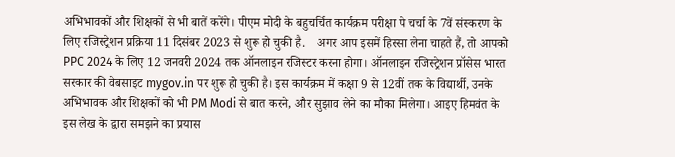अभिभावकों और शिक्षकों से भी बातें करेंगे। पीएम मोदी के बहुचर्चित कार्यक्रम परीक्षा पे चर्चा के 7वें संस्करण के लिए रजिस्ट्रेशन प्रक्रिया 11 दिसंबर 2023 से शुरू हो चुकी है.    अगर आप इसमें हिस्सा लेना चाहते हैं, तो आपको PPC 2024 के लिए 12 जनवरी 2024 तक ऑनलाइन रजिस्टर करना होगा। ऑनलाइन रजिस्ट्रेशन प्रॉसेस भारत सरकार की वेबसाइट mygov.in पर शुरू हो चुकी है। इस कार्यक्रम में कक्षा 9 से 12वीं तक के विद्यार्थी, उनके अभिभावक और शिक्षकों को भी PM Modi से बात करने, और सुझाव लेने का मौका मिलेगा। आइए हिमवंत के इस लेख के द्वारा समझने का प्रयास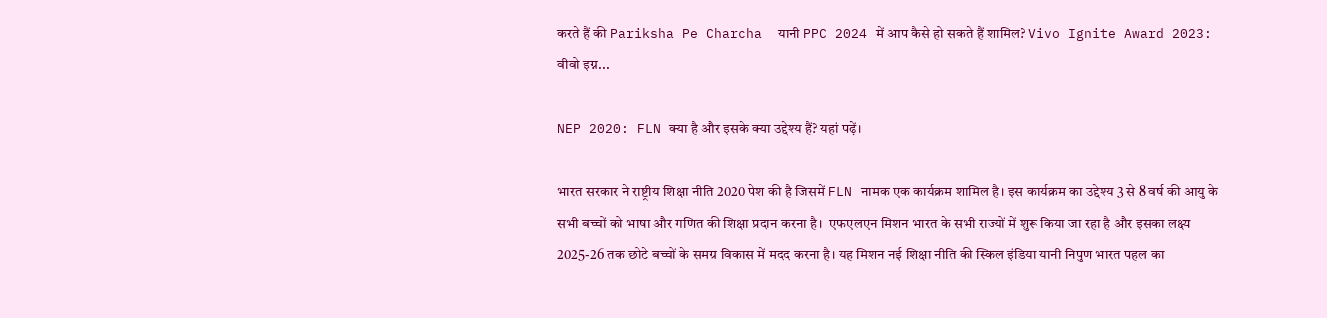करते हैं की Pariksha Pe Charcha  यानी PPC 2024 में आप कैसे हो सकते हैं शामिल? Vivo Ignite Award 2023: वीवो इग्न...

NEP 2020: FLN क्या है और इसके क्या उद्देश्य हैं? यहां पढ़ें।

भारत सरकार ने राष्ट्रीय शिक्षा नीति 2020 पेश की है जिसमें FLN नामक एक कार्यक्रम शामिल है। इस कार्यक्रम का उद्देश्य 3 से 8 वर्ष की आयु के सभी बच्चों को भाषा और गणित की शिक्षा प्रदान करना है।  एफएलएन मिशन भारत के सभी राज्यों में शुरू किया जा रहा है और इसका लक्ष्य 2025-26 तक छोटे बच्चों के समग्र विकास में मदद करना है। यह मिशन नई शिक्षा नीति की स्किल इंडिया यानी निपुण भारत पहल का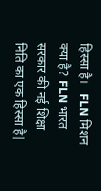हिस्सा है।   FLN मिशन क्या है? FLN भारत सरकार की नई शिक्षा निति का एक हिस्सा है|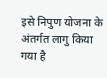इसे निपुण योजना के अंतर्गत लागु किया गया है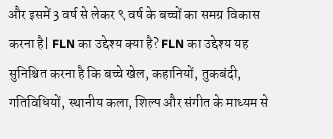और इसमें 3 वर्ष से लेकर ९ वर्ष के बच्चों का समग्र विकास करना है| FLN का उद्देश्य क्या है? FLN का उद्देश्य यह सुनिश्चित करना है कि बच्चे खेल, कहानियों, तुकबंदी, गतिविधियों, स्थानीय कला, शिल्प और संगीत के माध्यम से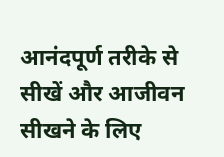आनंदपूर्ण तरीके से सीखें और आजीवन सीखने के लिए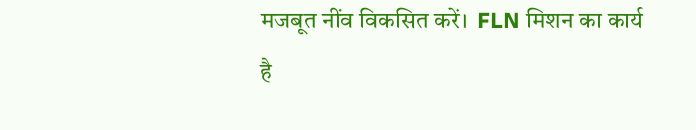मजबूत नींव विकसित करें।  FLN मिशन का कार्य है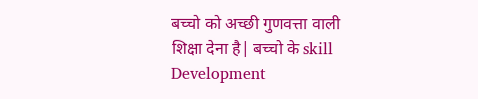बच्चो को अच्छी गुणवत्ता वाली शिक्षा देना है| बच्चो के skill Development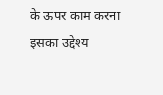के ऊपर काम करना इसका उद्देश्य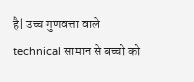है| उच्च गुणवत्ता वाले technical सामान से बच्चो को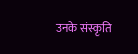उनके संस्कृति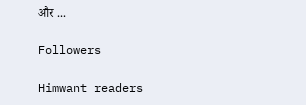और ...

Followers

Himwant readers